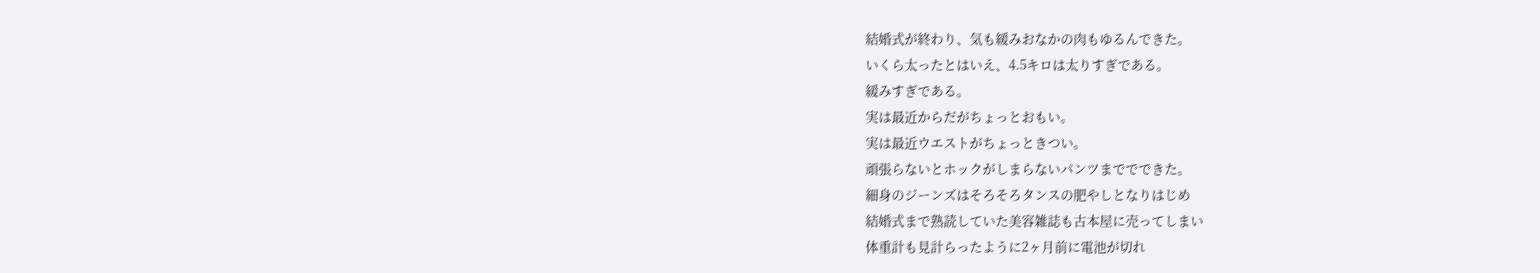結婚式が終わり、気も緩みおなかの肉もゆるんできた。
いくら太ったとはいえ、4.5キロは太りすぎである。
緩みすぎである。
実は最近からだがちょっとおもい。
実は最近ウエストがちょっときつい。
頑張らないとホックがしまらないパンツまででできた。
細身のジーンズはそろそろタンスの肥やしとなりはじめ
結婚式まで熟読していた美容雑誌も古本屋に売ってしまい
体重計も見計らったように2ヶ月前に電池が切れ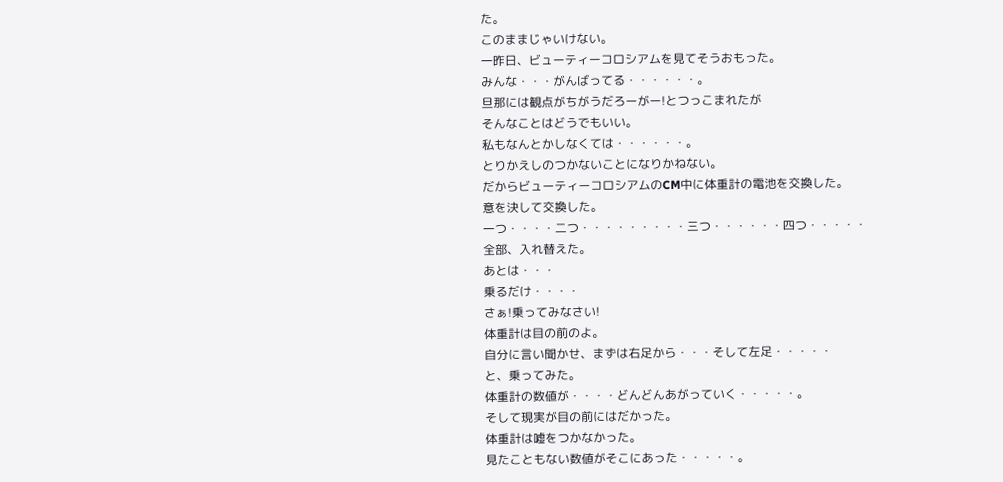た。
このままじゃいけない。
一昨日、ビューティーコロシアムを見てそうおもった。
みんな・・・がんばってる・・・・・・。
旦那には観点がちがうだろーがー!とつっこまれたが
そんなことはどうでもいい。
私もなんとかしなくては・・・・・・。
とりかえしのつかないことになりかねない。
だからビューティーコロシアムのCM中に体重計の電池を交換した。
意を決して交換した。
一つ・・・・二つ・・・・・・・・・三つ・・・・・・四つ・・・・・
全部、入れ替えた。
あとは・・・
乗るだけ・・・・
さぁ!乗ってみなさい!
体重計は目の前のよ。
自分に言い聞かせ、まずは右足から・・・そして左足・・・・・
と、乗ってみた。
体重計の数値が・・・・どんどんあがっていく・・・・・。
そして現実が目の前にはだかった。
体重計は嘘をつかなかった。
見たこともない数値がそこにあった・・・・・。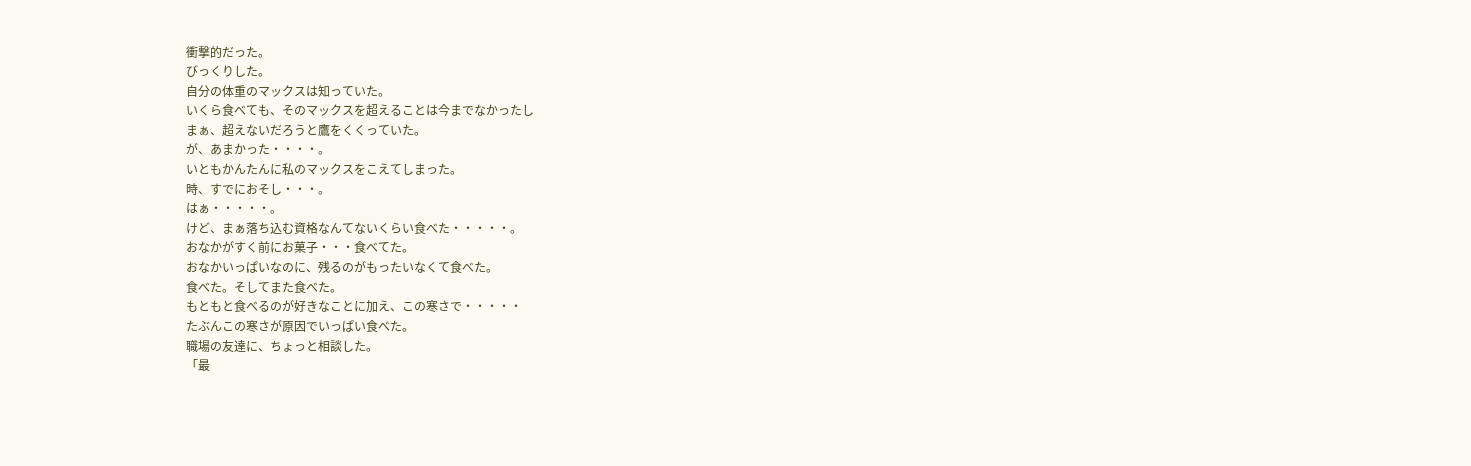衝撃的だった。
びっくりした。
自分の体重のマックスは知っていた。
いくら食べても、そのマックスを超えることは今までなかったし
まぁ、超えないだろうと鷹をくくっていた。
が、あまかった・・・・。
いともかんたんに私のマックスをこえてしまった。
時、すでにおそし・・・。
はぁ・・・・・。
けど、まぁ落ち込む資格なんてないくらい食べた・・・・・。
おなかがすく前にお菓子・・・食べてた。
おなかいっぱいなのに、残るのがもったいなくて食べた。
食べた。そしてまた食べた。
もともと食べるのが好きなことに加え、この寒さで・・・・・
たぶんこの寒さが原因でいっぱい食べた。
職場の友達に、ちょっと相談した。
「最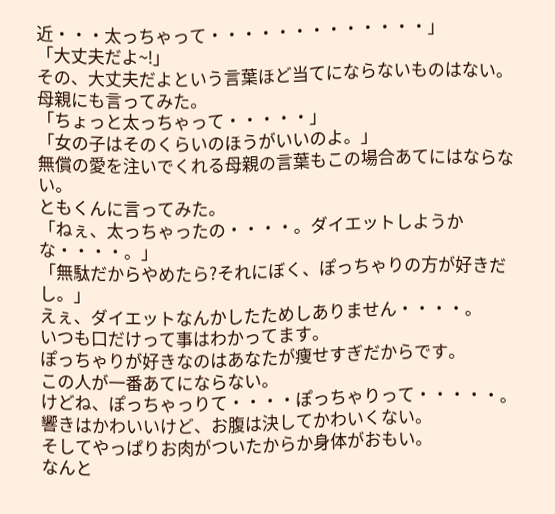近・・・太っちゃって・・・・・・・・・・・・・」
「大丈夫だよ~!」
その、大丈夫だよという言葉ほど当てにならないものはない。
母親にも言ってみた。
「ちょっと太っちゃって・・・・・」
「女の子はそのくらいのほうがいいのよ。」
無償の愛を注いでくれる母親の言葉もこの場合あてにはならない。
ともくんに言ってみた。
「ねぇ、太っちゃったの・・・・。ダイエットしようかな・・・・。」
「無駄だからやめたら?それにぼく、ぽっちゃりの方が好きだし。」
えぇ、ダイエットなんかしたためしありません・・・・。
いつも口だけって事はわかってます。
ぽっちゃりが好きなのはあなたが痩せすぎだからです。
この人が一番あてにならない。
けどね、ぽっちゃっりて・・・・ぽっちゃりって・・・・・。
響きはかわいいけど、お腹は決してかわいくない。
そしてやっぱりお肉がついたからか身体がおもい。
なんと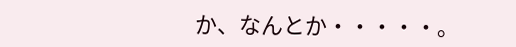か、なんとか・・・・・。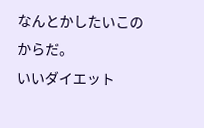なんとかしたいこのからだ。
いいダイエット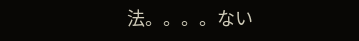法。。。。ない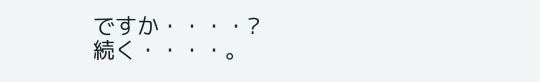ですか・・・・?
続く・・・・。